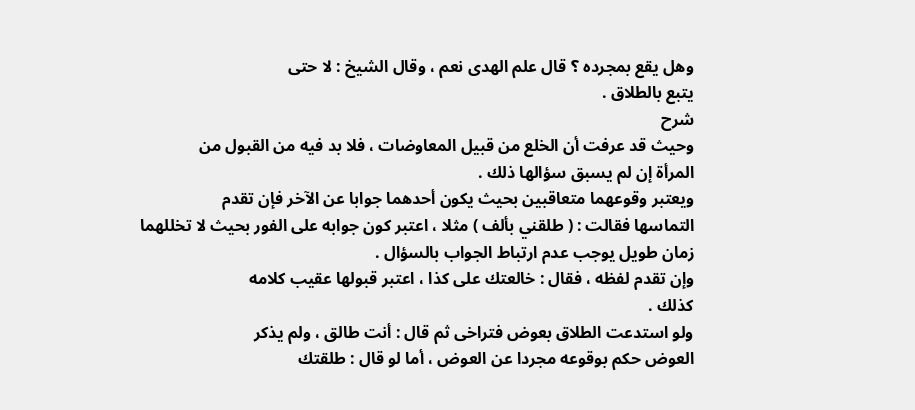وهل يقع بمجرده ؟ قال علم الهدى نعم ، وقال الشيخ : لا حتى
يتبع بالطلاق .
شرح
وحيث قد عرفت أن الخلع من قبيل المعاوضات ، فلا بد فيه من القبول من
المرأة إن لم يسبق سؤالها ذلك .
ويعتبر وقوعهما متعاقبين بحيث يكون أحدهما جوابا عن الآخر فإن تقدم
التماسها فقالت : ( طلقني بألف ) مثلا ، اعتبر كون جوابه على الفور بحيث لا تخللهما
زمان طويل يوجب عدم ارتباط الجواب بالسؤال .
وإن تقدم لفظه ، فقال : خالعتك على كذا ، اعتبر قبولها عقيب كلامه
كذلك .
ولو استدعت الطلاق بعوض فتراخى ثم قال : أنت طالق ، ولم يذكر
العوض حكم بوقوعه مجردا عن العوض ، أما لو قال : طلقتك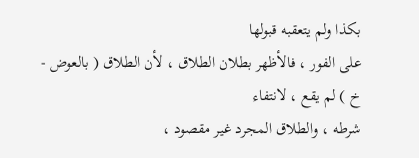بكذا ولم يتعقبه قبولها
على الفور ، فالأظهر بطلان الطلاق ، لأن الطلاق ( بالعوض - خ ) لم يقع ، لانتفاء
شرطه ، والطلاق المجرد غير مقصود ،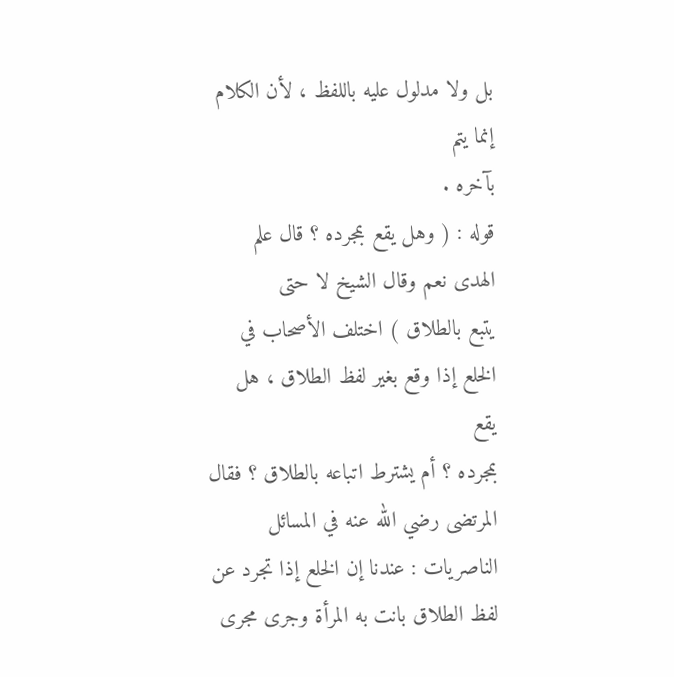بل ولا مدلول عليه باللفظ ، لأن الكلام إنما يتم
بآخره .
قوله : ( وهل يقع بمجرده ؟ قال علم الهدى نعم وقال الشيخ لا حتى
يتبع بالطلاق ) اختلف الأصحاب في الخلع إذا وقع بغير لفظ الطلاق ، هل يقع
بمجرده ؟ أم يشترط اتباعه بالطلاق ؟ فقال المرتضى رضي الله عنه في المسائل
الناصريات : عندنا إن الخلع إذا تجرد عن لفظ الطلاق بانت به المرأة وجرى مجرى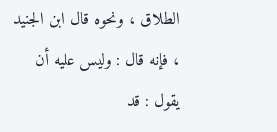الطلاق ، ونحوه قال ابن الجنيد ، فإنه قال : وليس عليه أن يقول : قد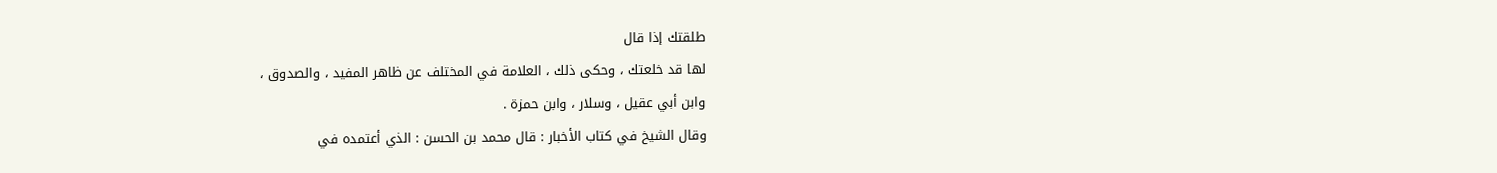طلقتك إذا قال
لها قد خلعتك ، وحكى ذلك ، العلامة في المختلف عن ظاهر المفيد ، والصدوق ،
وابن أبي عقيل ، وسلار ، وابن حمزة .
وقال الشيخ في كتاب الأخبار : قال محمد بن الحسن : الذي أعتمده في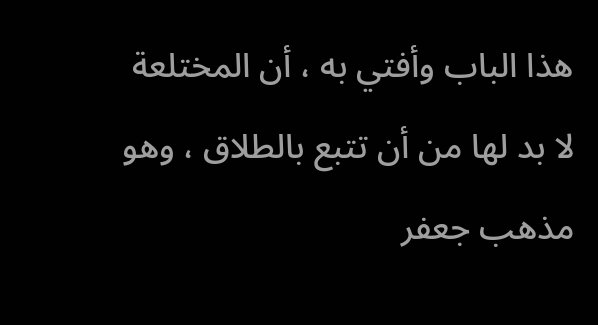هذا الباب وأفتي به ، أن المختلعة لا بد لها من أن تتبع بالطلاق ، وهو مذهب جعفر